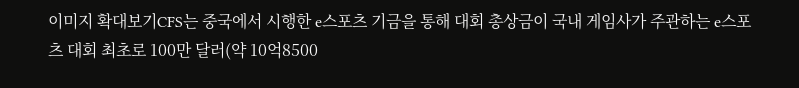이미지 확대보기CFS는 중국에서 시행한 e스포츠 기금을 통해 대회 총상금이 국내 게임사가 주관하는 e스포츠 대회 최초로 100만 달러(약 10억8500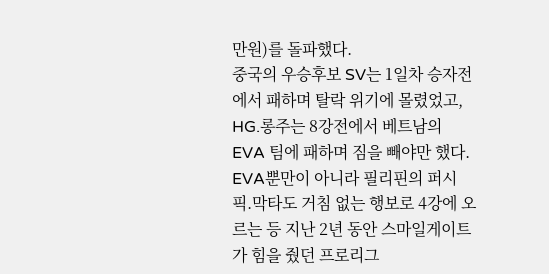만원)를 돌파했다.
중국의 우승후보 SV는 1일차 승자전에서 패하며 탈락 위기에 몰렸었고, HG.롱주는 8강전에서 베트남의 EVA 팀에 패하며 짐을 빼야만 했다. EVA뿐만이 아니라 필리핀의 퍼시픽.막타도 거침 없는 행보로 4강에 오르는 등 지난 2년 동안 스마일게이트가 힘을 줬던 프로리그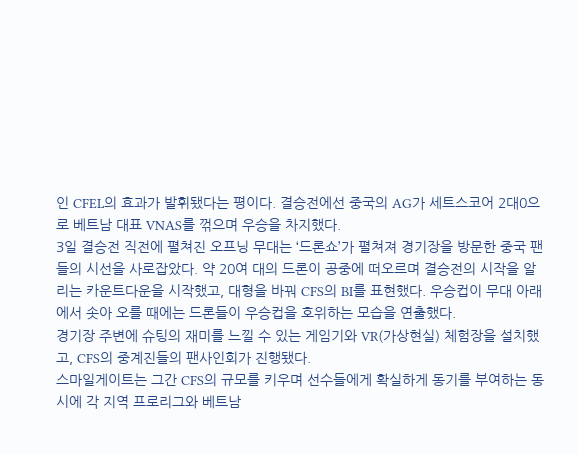인 CFEL의 효과가 발휘됐다는 평이다. 결승전에선 중국의 AG가 세트스코어 2대0으로 베트남 대표 VNAS를 꺾으며 우승을 차지했다.
3일 결승전 직전에 펼쳐진 오프닝 무대는 ‘드론쇼’가 펼쳐져 경기장을 방문한 중국 팬들의 시선을 사로잡았다. 약 20여 대의 드론이 공중에 떠오르며 결승전의 시작을 알리는 카운트다운을 시작했고, 대형을 바꿔 CFS의 BI를 표현했다. 우승컵이 무대 아래에서 솟아 오를 때에는 드론들이 우승컵을 호위하는 모습을 연출했다.
경기장 주변에 슈팅의 재미를 느낄 수 있는 게임기와 VR(가상현실) 체험장을 설치했고, CFS의 중계진들의 팬사인회가 진행됐다.
스마일게이트는 그간 CFS의 규모를 키우며 선수들에게 확실하게 동기를 부여하는 동시에 각 지역 프로리그와 베트남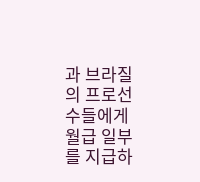과 브라질의 프로선수들에게 월급 일부를 지급하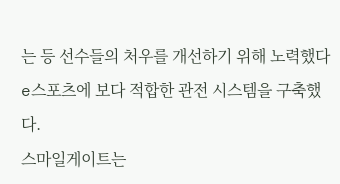는 등 선수들의 처우를 개선하기 위해 노력했다 e스포츠에 보다 적합한 관전 시스템을 구축했다.
스마일게이트는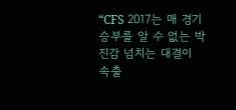“CFS 2017는 매 경기 승부를 알 수 없는 박진감 넘치는 대결이 속출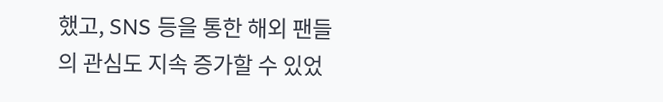했고, SNS 등을 통한 해외 팬들의 관심도 지속 증가할 수 있었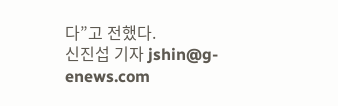다”고 전했다.
신진섭 기자 jshin@g-enews.com